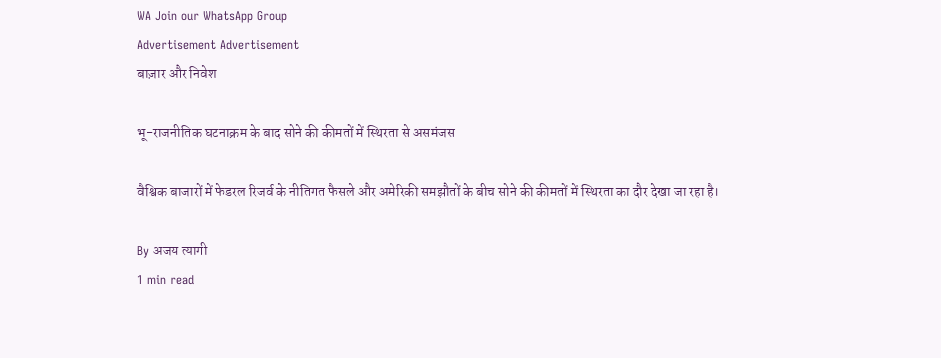WA Join our WhatsApp Group
Advertisement Advertisement
बाज़ार और निवेश

भू-राजनीतिक घटनाक्रम के बाद सोने की कीमतों में स्थिरता से असमंजस

वैश्विक बाजारों में फेडरल रिजर्व के नीतिगत फैसले और अमेरिकी समझौतों के बीच सोने की कीमतों में स्थिरता का दौर देखा जा रहा है।

By अजय त्यागी
1 min read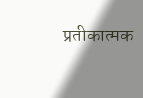प्रतीकात्मक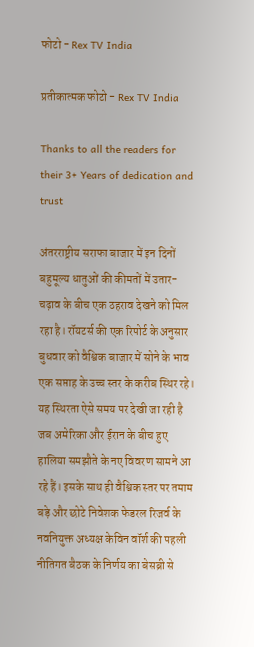फोटो - Rex TV India

प्रतीकात्मक फोटो - Rex TV India

Thanks to all the readers for their 3+ Years of dedication and trust

अंतरराष्ट्रीय सराफा बाजार में इन दिनों बहुमूल्य धातुओं की कीमतों में उतार-चढ़ाव के बीच एक ठहराव देखने को मिल रहा है। रॉयटर्स की एक रिपोर्ट के अनुसार बुधवार को वैश्विक बाजार में सोने के भाव एक सप्ताह के उच्च स्तर के करीब स्थिर रहे। यह स्थिरता ऐसे समय पर देखी जा रही है जब अमेरिका और ईरान के बीच हुए हालिया समझौते के नए विवरण सामने आ रहे हैं। इसके साथ ही वैश्विक स्तर पर तमाम बड़े और छोटे निवेशक फेडरल रिजर्व के नवनियुक्त अध्यक्ष केविन वॉर्श की पहली नीतिगत बैठक के निर्णय का बेसब्री से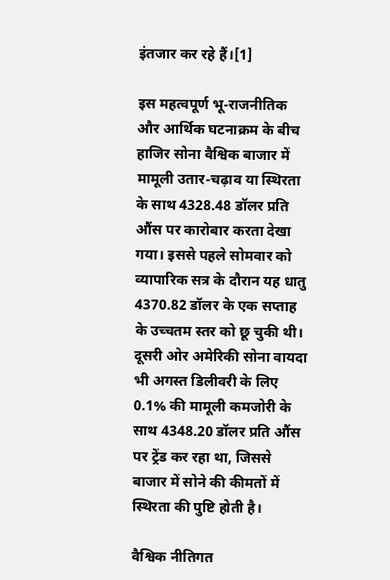इंतजार कर रहे हैं।[1]

इस महत्वपूर्ण भू-राजनीतिक और आर्थिक घटनाक्रम के बीच हाजिर सोना वैश्विक बाजार में मामूली उतार-चढ़ाव या स्थिरता के साथ 4328.48 डॉलर प्रति औंस पर कारोबार करता देखा गया। इससे पहले सोमवार को व्यापारिक सत्र के दौरान यह धातु 4370.82 डॉलर के एक सप्ताह के उच्चतम स्तर को छू चुकी थी। दूसरी ओर अमेरिकी सोना वायदा भी अगस्त डिलीवरी के लिए 0.1% की मामूली कमजोरी के साथ 4348.20 डॉलर प्रति औंस पर ट्रेंड कर रहा था, जिससे बाजार में सोने की कीमतों में स्थिरता की पुष्टि होती है।

वैश्विक नीतिगत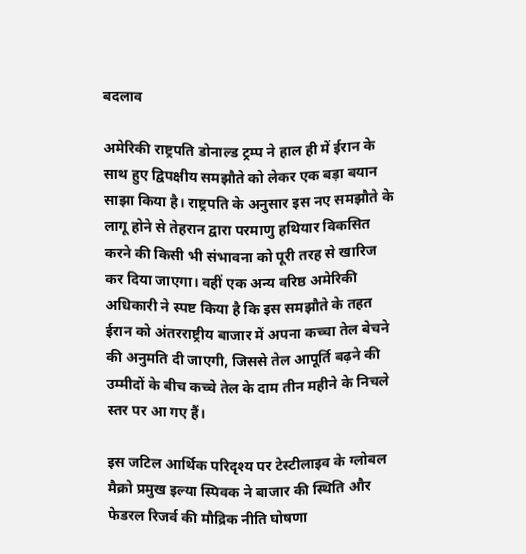बदलाव

अमेरिकी राष्ट्रपति डोनाल्ड ट्रम्प ने हाल ही में ईरान के साथ हुए द्विपक्षीय समझौते को लेकर एक बड़ा बयान साझा किया है। राष्ट्रपति के अनुसार इस नए समझौते के लागू होने से तेहरान द्वारा परमाणु हथियार विकसित करने की किसी भी संभावना को पूरी तरह से खारिज कर दिया जाएगा। वहीं एक अन्य वरिष्ठ अमेरिकी अधिकारी ने स्पष्ट किया है कि इस समझौते के तहत ईरान को अंतरराष्ट्रीय बाजार में अपना कच्चा तेल बेचने की अनुमति दी जाएगी, जिससे तेल आपूर्ति बढ़ने की उम्मीदों के बीच कच्चे तेल के दाम तीन महीने के निचले स्तर पर आ गए हैं।

इस जटिल आर्थिक परिदृश्य पर टेस्टीलाइव के ग्लोबल मैक्रो प्रमुख इल्या स्पिवक ने बाजार की स्थिति और फेडरल रिजर्व की मौद्रिक नीति घोषणा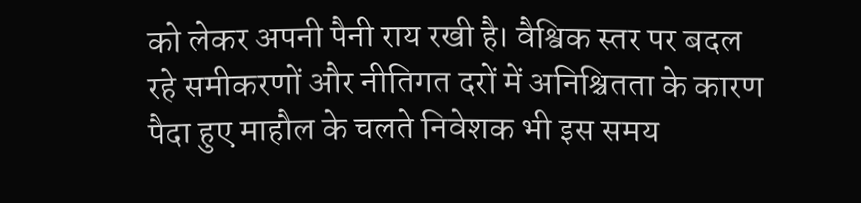को लेकर अपनी पैनी राय रखी है। वैश्विक स्तर पर बदल रहे समीकरणों और नीतिगत दरों में अनिश्चितता के कारण पैदा हुए माहौल के चलते निवेशक भी इस समय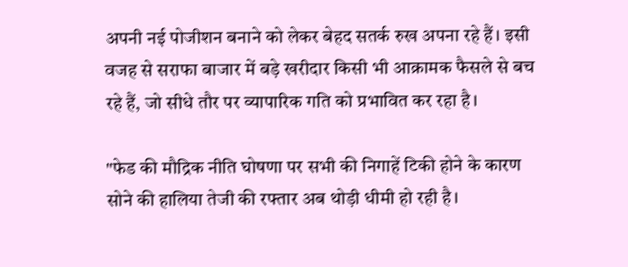अपनी नई पोजीशन बनाने को लेकर बेहद सतर्क रुख अपना रहे हैं। इसी वजह से सराफा बाजार में बड़े खरीदार किसी भी आक्रामक फैसले से बच रहे हैं, जो सीधे तौर पर व्यापारिक गति को प्रभावित कर रहा है।

"फेड की मौद्रिक नीति घोषणा पर सभी की निगाहें टिकी होने के कारण सोने की हालिया तेजी की रफ्तार अब थोड़ी धीमी हो रही है।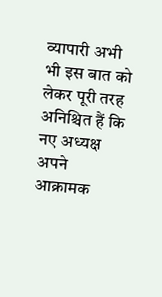व्यापारी अभी भी इस बात को लेकर पूरी तरह अनिश्चित हैं कि नए अध्यक्ष अपने आक्रामक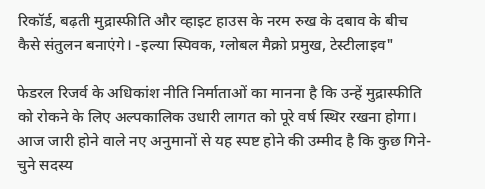रिकॉर्ड, बढ़ती मुद्रास्फीति और व्हाइट हाउस के नरम रुख के दबाव के बीच कैसे संतुलन बनाएंगे। -इल्या स्पिवक, ग्लोबल मैक्रो प्रमुख, टेस्टीलाइव"

फेडरल रिजर्व के अधिकांश नीति निर्माताओं का मानना है कि उन्हें मुद्रास्फीति को रोकने के लिए अल्पकालिक उधारी लागत को पूरे वर्ष स्थिर रखना होगा। आज जारी होने वाले नए अनुमानों से यह स्पष्ट होने की उम्मीद है कि कुछ गिने-चुने सदस्य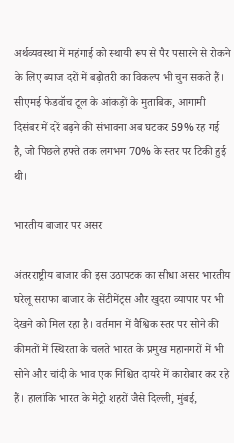अर्थव्यवस्था में महंगाई को स्थायी रूप से पैर पसारने से रोकने के लिए ब्याज दरों में बढ़ोतरी का विकल्प भी चुन सकते हैं। सीएमई फेडवॉच टूल के आंकड़ों के मुताबिक, आगामी दिसंबर में दरें बढ़ने की संभावना अब घटकर 59% रह गई है, जो पिछले हफ्ते तक लगभग 70% के स्तर पर टिकी हुई थी।

भारतीय बाजार पर असर

अंतरराष्ट्रीय बाजार की इस उठापटक का सीधा असर भारतीय घरेलू सराफा बाजार के सेंटीमेंट्स और खुदरा व्यापार पर भी देखने को मिल रहा है। वर्तमान में वैश्विक स्तर पर सोने की कीमतों में स्थिरता के चलते भारत के प्रमुख महानगरों में भी सोने और चांदी के भाव एक निश्चित दायरे में कारोबार कर रहे हैं। हालांकि भारत के मेट्रो शहरों जैसे दिल्ली, मुंबई,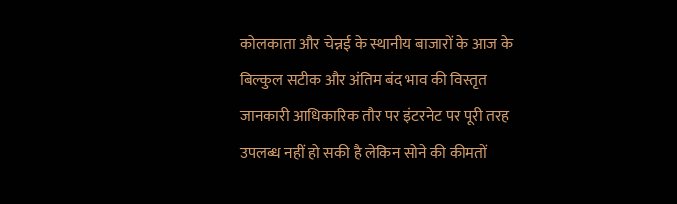कोलकाता और चेन्नई के स्थानीय बाजारों के आज के बिल्कुल सटीक और अंतिम बंद भाव की विस्तृत जानकारी आधिकारिक तौर पर इंटरनेट पर पूरी तरह उपलब्ध नहीं हो सकी है लेकिन सोने की कीमतों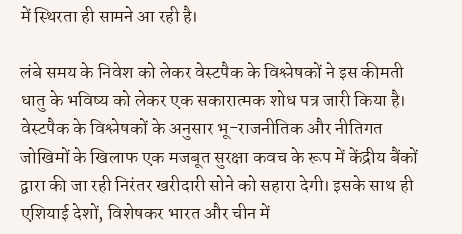में स्थिरता ही सामने आ रही है।

लंबे समय के निवेश को लेकर वेस्टपैक के विश्लेषकों ने इस कीमती धातु के भविष्य को लेकर एक सकारात्मक शोध पत्र जारी किया है। वेस्टपैक के विश्लेषकों के अनुसार भू-राजनीतिक और नीतिगत जोखिमों के खिलाफ एक मजबूत सुरक्षा कवच के रूप में केंद्रीय बैंकों द्वारा की जा रही निरंतर खरीदारी सोने को सहारा देगी। इसके साथ ही एशियाई देशों, विशेषकर भारत और चीन में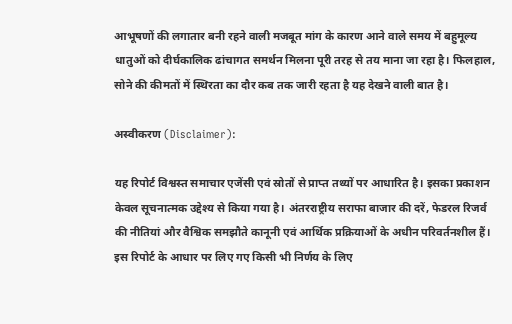आभूषणों की लगातार बनी रहने वाली मजबूत मांग के कारण आने वाले समय में बहुमूल्य धातुओं को दीर्घकालिक ढांचागत समर्थन मिलना पूरी तरह से तय माना जा रहा है। फिलहाल, सोने की कीमतों में स्थिरता का दौर कब तक जारी रहता है यह देखने वाली बात है।

अस्वीकरण (Disclaimer):

यह रिपोर्ट विश्वस्त समाचार एजेंसी एवं स्रोतों से प्राप्त तथ्यों पर आधारित है। इसका प्रकाशन केवल सूचनात्मक उद्देश्य से किया गया है। अंतरराष्ट्रीय सराफा बाजार की दरें, फेडरल रिजर्व की नीतियां और वैश्विक समझौते कानूनी एवं आर्थिक प्रक्रियाओं के अधीन परिवर्तनशील हैं। इस रिपोर्ट के आधार पर लिए गए किसी भी निर्णय के लिए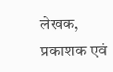लेखक, प्रकाशक एवं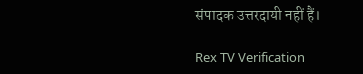संपादक उत्तरदायी नहीं हैं।

Rex TV Verification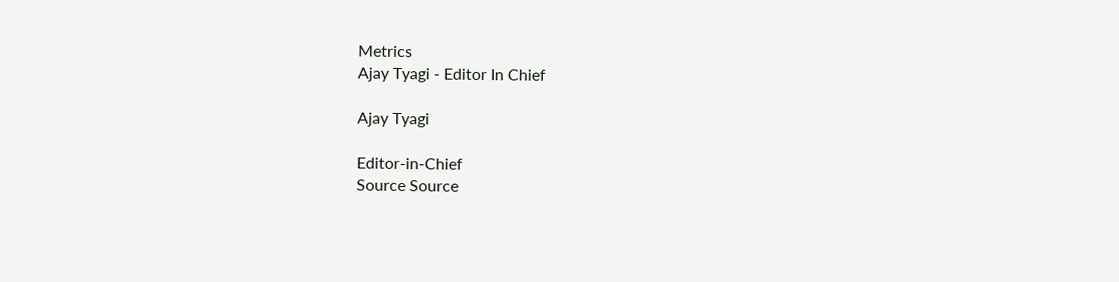Metrics
Ajay Tyagi - Editor In Chief

Ajay Tyagi

Editor-in-Chief
Source Source